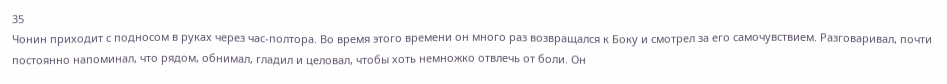35
Чонин приходит с подносом в руках через час-полтора. Во время этого времени он много раз возвращался к Боку и смотрел за его самочувствием. Разговаривал, почти постоянно напоминал, что рядом, обнимал, гладил и целовал, чтобы хоть немножко отвлечь от боли. Он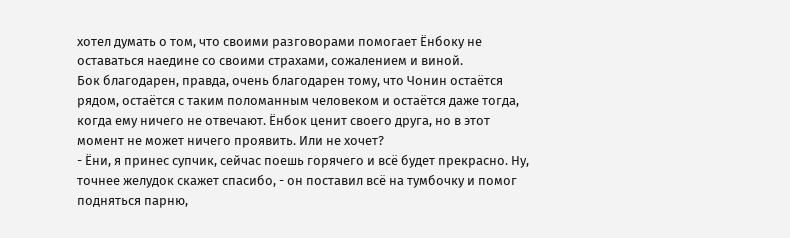хотел думать о том, что своими разговорами помогает Ёнбоку не оставаться наедине со своими страхами, сожалением и виной.
Бок благодарен, правда, очень благодарен тому, что Чонин остаётся рядом, остаётся с таким поломанным человеком и остаётся даже тогда, когда ему ничего не отвечают. Ёнбок ценит своего друга, но в этот момент не может ничего проявить. Или не хочет?
- Ёни, я принес супчик, сейчас поешь горячего и всё будет прекрасно. Ну, точнее желудок скажет спасибо, - он поставил всё на тумбочку и помог подняться парню,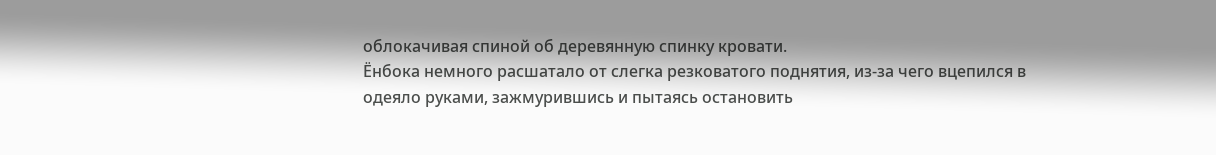облокачивая спиной об деревянную спинку кровати.
Ёнбока немного расшатало от слегка резковатого поднятия, из-за чего вцепился в одеяло руками, зажмурившись и пытаясь остановить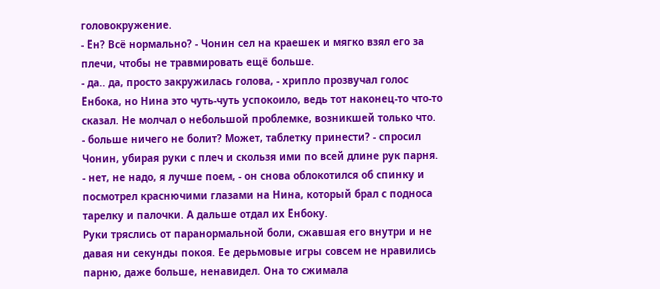головокружение.
- Ён? Всё нормально? - Чонин сел на краешек и мягко взял его за плечи, чтобы не травмировать ещё больше.
- да.. да, просто закружилась голова, - хрипло прозвучал голос Ёнбока, но Нина это чуть-чуть успокоило, ведь тот наконец-то что-то сказал. Не молчал о небольшой проблемке, возникшей только что.
- больше ничего не болит? Может, таблетку принести? - спросил Чонин, убирая руки с плеч и скользя ими по всей длине рук парня.
- нет, не надо, я лучше поем, - он снова облокотился об спинку и посмотрел краснючими глазами на Нина, который брал с подноса тарелку и палочки. А дальше отдал их Ёнбоку.
Руки тряслись от паранормальной боли, сжавшая его внутри и не давая ни секунды покоя. Ее дерьмовые игры совсем не нравились парню, даже больше, ненавидел. Она то сжимала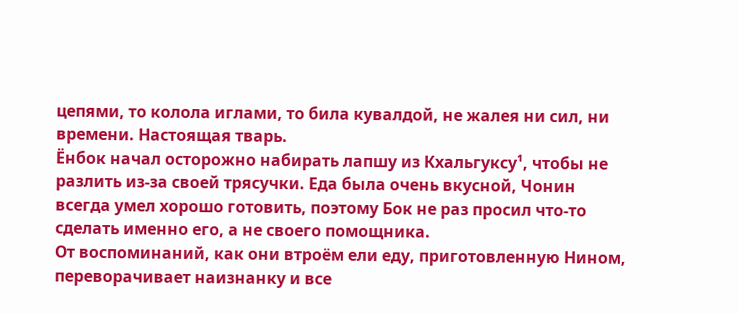цепями, то колола иглами, то била кувалдой, не жалея ни сил, ни времени. Настоящая тварь.
Ёнбок начал осторожно набирать лапшу из Кхальгуксу¹, чтобы не разлить из-за своей трясучки. Еда была очень вкусной, Чонин всегда умел хорошо готовить, поэтому Бок не раз просил что-то сделать именно его, а не своего помощника.
От воспоминаний, как они втроём ели еду, приготовленную Нином, переворачивает наизнанку и все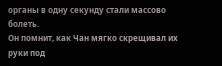органы в одну секунду стали массово болеть.
Он помнит, как Чан мягко скрещивал их руки под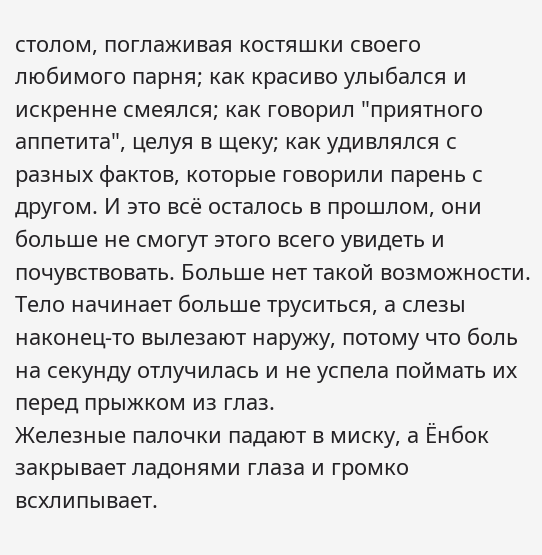столом, поглаживая костяшки своего любимого парня; как красиво улыбался и искренне смеялся; как говорил "приятного аппетита", целуя в щеку; как удивлялся с разных фактов, которые говорили парень с другом. И это всё осталось в прошлом, они больше не смогут этого всего увидеть и почувствовать. Больше нет такой возможности.
Тело начинает больше труситься, а слезы наконец-то вылезают наружу, потому что боль на секунду отлучилась и не успела поймать их перед прыжком из глаз.
Железные палочки падают в миску, а Ёнбок закрывает ладонями глаза и громко всхлипывает.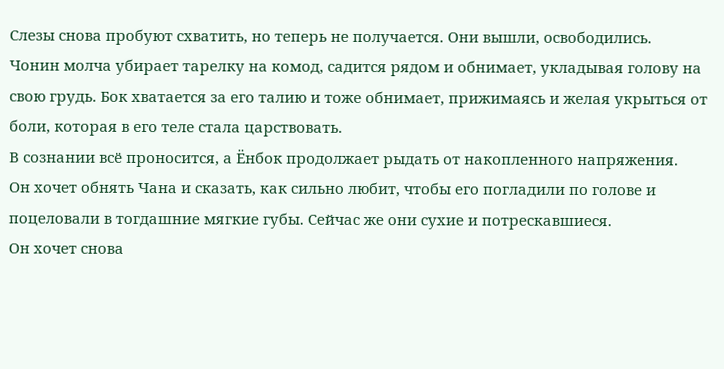Слезы снова пробуют схватить, но теперь не получается. Они вышли, освободились.
Чонин молча убирает тарелку на комод, садится рядом и обнимает, укладывая голову на свою грудь. Бок хватается за его талию и тоже обнимает, прижимаясь и желая укрыться от боли, которая в его теле стала царствовать.
В сознании всё проносится, а Ёнбок продолжает рыдать от накопленного напряжения.
Он хочет обнять Чана и сказать, как сильно любит, чтобы его погладили по голове и поцеловали в тогдашние мягкие губы. Сейчас же они сухие и потрескавшиеся.
Он хочет снова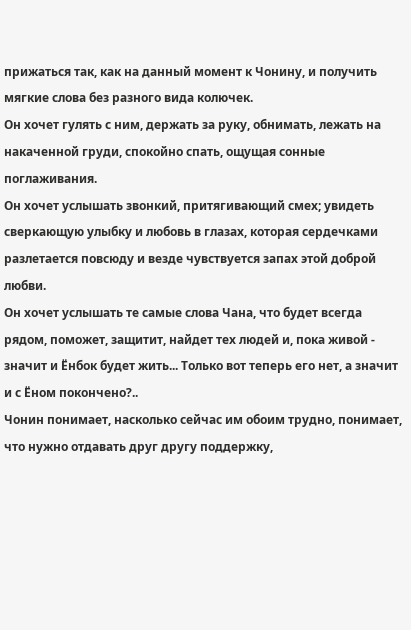прижаться так, как на данный момент к Чонину, и получить мягкие слова без разного вида колючек.
Он хочет гулять с ним, держать за руку, обнимать, лежать на накаченной груди, спокойно спать, ощущая сонные поглаживания.
Он хочет услышать звонкий, притягивающий смех; увидеть сверкающую улыбку и любовь в глазах, которая сердечками разлетается повсюду и везде чувствуется запах этой доброй любви.
Он хочет услышать те самые слова Чана, что будет всегда рядом, поможет, защитит, найдет тех людей и, пока живой - значит и Ёнбок будет жить... Только вот теперь его нет, а значит и с Ёном покончено?..
Чонин понимает, насколько сейчас им обоим трудно, понимает, что нужно отдавать друг другу поддержку,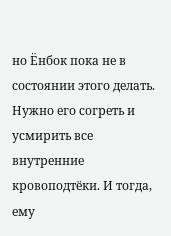но Ёнбок пока не в состоянии этого делать. Нужно его согреть и усмирить все внутренние кровоподтёки. И тогда, ему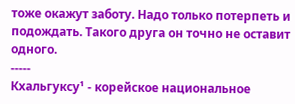тоже окажут заботу. Надо только потерпеть и подождать. Такого друга он точно не оставит одного.
-----
Кхальгуксу¹ - корейское национальное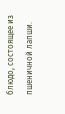блюдо, состоящее из пшеничной лапши.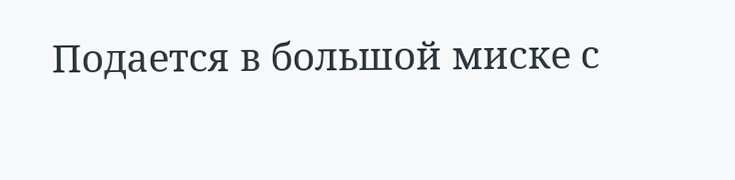Подается в большой миске с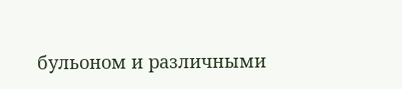бульоном и различными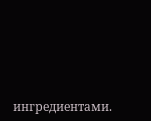ингредиентами.